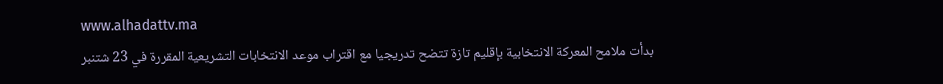www.alhadattv.ma
بدأت ملامح المعركة الانتخابية بإقليم تازة تتضح تدريجيا مع اقتراب موعد الانتخابات التشريعية المقررة في 23 شتنبر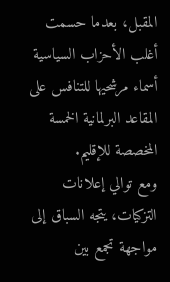المقبل، بعدما حسمت أغلب الأحزاب السياسية أسماء مرشحيها للتنافس على المقاعد البرلمانية الخمسة المخصصة للإقليم.
ومع توالي إعلانات التزكيات، يتجه السباق إلى مواجهة تجمع بين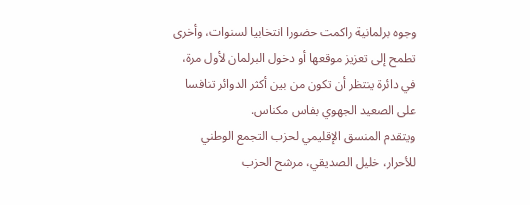وجوه برلمانية راكمت حضورا انتخابيا لسنوات، وأخرى تطمح إلى تعزيز موقعها أو دخول البرلمان لأول مرة، في دائرة ينتظر أن تكون من بين أكثر الدوائر تنافسا على الصعيد الجهوي بفاس مكناس.
ويتقدم المنسق الإقليمي لحزب التجمع الوطني للأحرار، خليل الصديقي، مرشح الحزب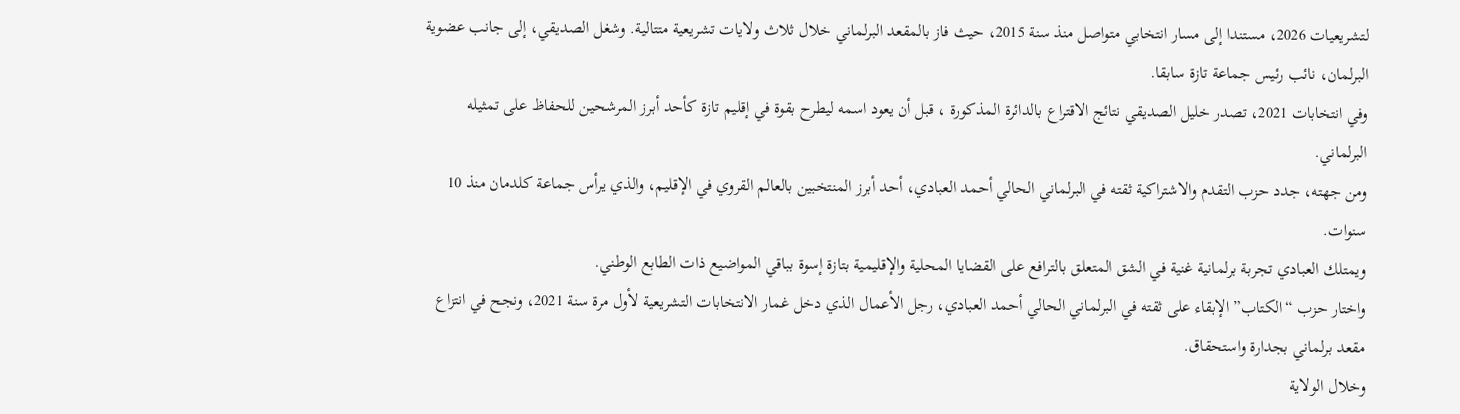لتشريعيات 2026، مستندا إلى مسار انتخابي متواصل منذ سنة 2015، حيث فاز بالمقعد البرلماني خلال ثلاث ولايات تشريعية متتالية. وشغل الصديقي، إلى جانب عضوية البرلمان، نائب رئيس جماعة تازة سابقا.
وفي انتخابات 2021، تصدر خليل الصديقي نتائج الاقتراع بالدائرة المذكورة ، قبل أن يعود اسمه ليطرح بقوة في إقليم تازة كأحد أبرز المرشحين للحفاظ على تمثيله البرلماني.
ومن جهته، جدد حزب التقدم والاشتراكية ثقته في البرلماني الحالي أحمد العبادي، أحد أبرز المنتخبين بالعالم القروي في الإقليم، والذي يرأس جماعة كلدمان منذ 10 سنوات.
ويمتلك العبادي تجربة برلمانية غنية في الشق المتعلق بالترافع على القضايا المحلية والإقليمية بتازة إسوة بباقي المواضيع ذات الطابع الوطني.
واختار حزب “الكتاب” الإبقاء على ثقته في البرلماني الحالي أحمد العبادي، رجل الأعمال الذي دخل غمار الانتخابات التشريعية لأول مرة سنة 2021، ونجح في انتزاع مقعد برلماني بجدارة واستحقاق.
وخلال الولاية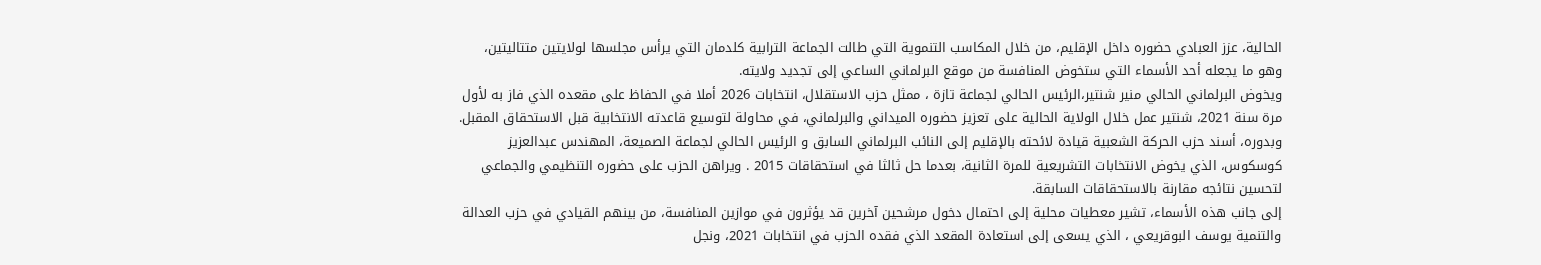الحالية، عزز العبادي حضوره داخل الإقليم، من خلال المكاسب التنموية التي طالت الجماعة الترابية كلدمان التي يرأس مجلسها لولايتين متتاليتين، وهو ما يجعله أحد الأسماء التي ستخوض المنافسة من موقع البرلماني الساعي إلى تجديد ولايته.
ويخوض البرلماني الحالي منير شنتير،الرئيس الحالي لجماعة تازة ، ممثل حزب الاستقلال، انتخابات 2026 أملا في الحفاظ على مقعده الذي فاز به لأول مرة سنة 2021، شنتير عمل خلال الولاية الحالية على تعزيز حضوره الميداني والبرلماني، في محاولة لتوسيع قاعدته الانتخابية قبل الاستحقاق المقبل.
وبدوره، أسند حزب الحركة الشعبية قيادة لائحته بالإقليم إلى النائب البرلماني السابق و الرئيس الحالي لجماعة الصميعة، المهندس عبدالعزيز كوسكوس، الذي يخوض الانتخابات التشريعية للمرة الثانية، بعدما حل ثالثا في استحقاقات 2015 . ويراهن الحزب على حضوره التنظيمي والجماعي لتحسين نتائجه مقارنة بالاستحقاقات السابقة.
إلى جانب هذه الأسماء، تشير معطيات محلية إلى احتمال دخول مرشحين آخرين قد يؤثرون في موازين المنافسة، من بينهم القيادي في حزب العدالة والتنمية يوسف البوقريعي ، الذي يسعى إلى استعادة المقعد الذي فقده الحزب في انتخابات 2021، ونجل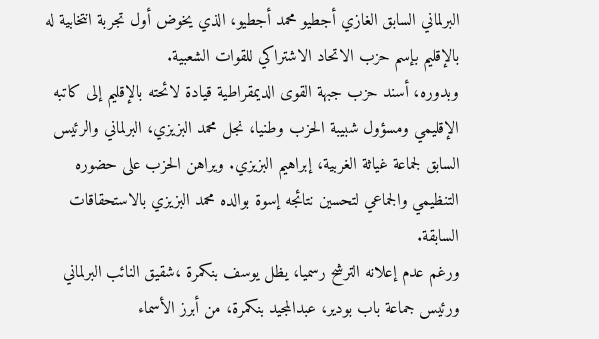البرلماني السابق الغازي أجطيو محمد أجطيو، الذي يخوض أول تجربة انتخابية له بالإقليم بإسم حزب الاتحاد الاشتراكي للقوات الشعبية.
وبدوره، أسند حزب جبهة القوى الديمقراطية قيادة لائحته بالإقليم إلى كاتبه الإقليمي ومسؤول شبيبة الحزب وطنيا، نجل محمد البزيزي، البرلماني والرئيس السابق لجماعة غياثة الغربية، إبراهيم البزيزي. ويراهن الحزب على حضوره التنظيمي والجماعي لتحسين نتائجه إسوة بوالده محمد البزيزي بالاستحقاقات السابقة.
ورغم عدم إعلانه الترشح رسميا، يظل يوسف بنكمرة ،شقيق النائب البرلماني ورئيس جماعة باب بودير، عبدالمجيد بنكمرة، من أبرز الأسماء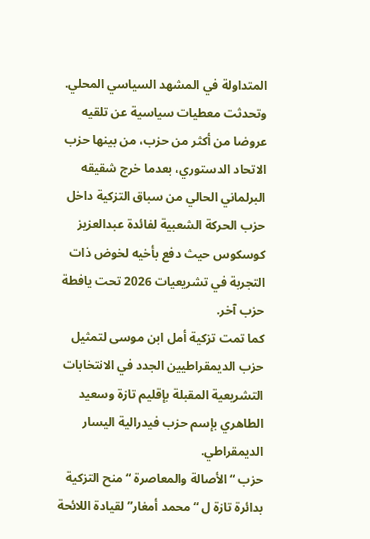المتداولة في المشهد السياسي المحلي. وتحدثت معطيات سياسية عن تلقيه عروضا من أكثر من حزب، من بينها حزب الاتحاد الدستوري، بعدما خرج شقيقه البرلماني الحالي من سباق التزكية داخل حزب الحركة الشعبية لفائدة عبدالعزيز كوسكوس حيث دفع بأخيه لخوض ذات التجربة في تشريعيات 2026 تحت يافطة حزب آخر.
كما تمت تزكية أمل ابن موسى لتمثيل حزب الديمقراطيين الجدد في الانتخابات التشريعية المقبلة بإقليم تازة وسعيد الطاهري بإسم حزب فيدرالية اليسار الديمقراطي.
حزب “الأصالة والمعاصرة “منح التزكية بدائرة تازة ل “محمد أمغار” لقيادة اللائحة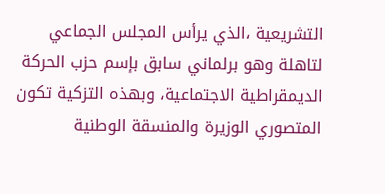التشريعية ،الذي يرأس المجلس الجماعي لتاهلة وهو برلماني سابق بإسم حزب الحركة الديمقراطية الاجتماعية، وبهذه التزكية تكون المتصوري الوزيرة والمنسقة الوطنية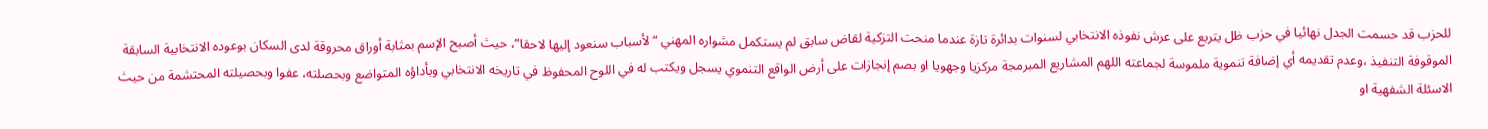للحزب قد حسمت الجدل نهائيا في حزب ظل يتربع على عرش نفوذه الانتخابي لسنوات بدائرة تازة عندما منحت التزكية لقاض سابق لم يستكمل مشواره المهني “لأسباب سنعود إليها لاحقا”، حيث أصبح الإسم بمثابة أوراق محروقة لدى السكان بوعوده الانتخابية السابقة الموقوفة التنفيذ ،وعدم تقديمه أي إضافة تنموية ملموسة لجماعته اللهم المشاريع المبرمجة مركزيا وجهويا او بصم إنجازات على أرض الواقع التنموي يسجل ويكتب له في اللوح المحفوظ في تاريخه الانتخابي وبأداؤه المتواضع وبحصلته، عفوا وبحصيلته المحتشمة من حيث الاسئلة الشفهية او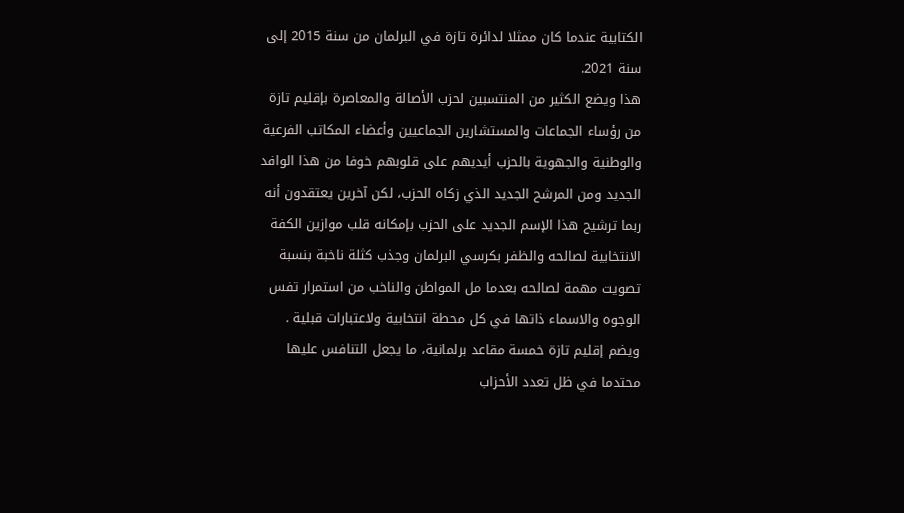الكتابية عندما كان ممثلا لدائرة تازة في البرلمان من سنة 2015 إلى سنة 2021.
هذا ويضع الكثير من المنتسبين لحزب الأصالة والمعاصرة بإقليم تازة من رؤساء الجماعات والمستشارين الجماعيين وأعضاء المكاتب الفرعية والوطنية والجهوية بالحزب أيديهم على قلوبهم خوفا من هذا الوافد الجديد ومن المرشح الجديد الذي زكاه الحزب، لكن آخرين يعتقدون أنه ربما ترشيح هذا الإسم الجديد على الحزب بإمكانه قلب موازين الكفة الانتخابية لصالحه والظفر بكرسي البرلمان وجذب كثلة ناخبة بنسبة تصويت مهمة لصالحه بعدما مل المواطن والناخب من استمرار تفس الوجوه والاسماء ذاتها في كل محطة انتخابية ولاعتبارات قبلية .
ويضم إقليم تازة خمسة مقاعد برلمانية، ما يجعل التنافس عليها محتدما في ظل تعدد الأحزاب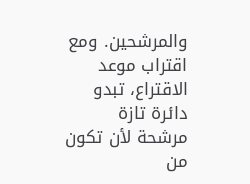والمرشحين. ومع اقتراب موعد الاقتراع، تبدو دائرة تازة مرشحة لأن تكون من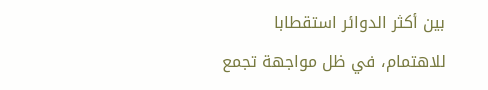بين أكثر الدوائر استقطابا للاهتمام، في ظل مواجهة تجمع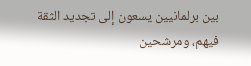بين برلمانيين يسعون إلى تجديد الثقة فيهم، ومرشحين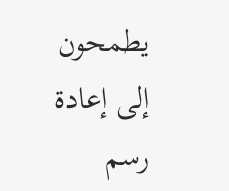يطمحون إلى إعادة رسم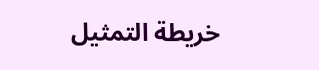خريطة التمثيل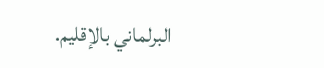البرلماني بالإقليم.